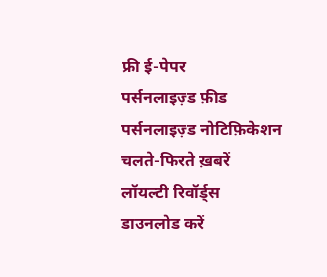फ्री ई-पेपर
पर्सनलाइज़्ड फ़ीड
पर्सनलाइज़्ड नोटिफ़िकेशन
चलते-फिरते ख़बरें
लॉयल्टी रिवॉर्ड्स
डाउनलोड करें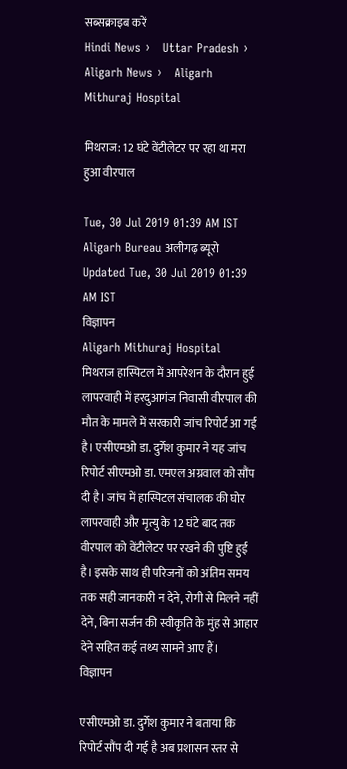सब्सक्राइब करें
Hindi News ›   Uttar Pradesh ›   Aligarh News ›   Aligarh Mithuraj Hospital

मिथराज: 12 घंटे वेंटीलेटर पर रहा था मरा हुआ वीरपाल

Tue, 30 Jul 2019 01:39 AM IST
Aligarh Bureau अलीगढ़ ब्यूरो
Updated Tue, 30 Jul 2019 01:39 AM IST
विज्ञापन
Aligarh Mithuraj Hospital
मिथराज हास्पिटल में आपरेशन के दौरान हुई लापरवाही में हरदुआगंज निवासी वीरपाल की मौत के मामले में सरकारी जांच रिपोर्ट आ गई है। एसीएमओ डा. दुर्गेश कुमार ने यह जांच रिपोर्ट सीएमओ डा. एमएल अग्रवाल को सौंप दी है। जांच में हास्पिटल संचालक की घोर लापरवाही और मृत्यु के 12 घंटे बाद तक वीरपाल को वेंटीलेटर पर रखने की पुष्टि हुई है। इसके साथ ही परिजनों को अंतिम समय तक सही जानकारी न देने, रोगी से मिलने नहीं देने, बिना सर्जन की स्वीकृति के मुंह से आहार देने सहित कई तथ्य सामने आए हैं।
विज्ञापन

एसीएमओ डा. दुर्गेश कुमार ने बताया कि रिपोर्ट सौंप दी गई है अब प्रशासन स्तर से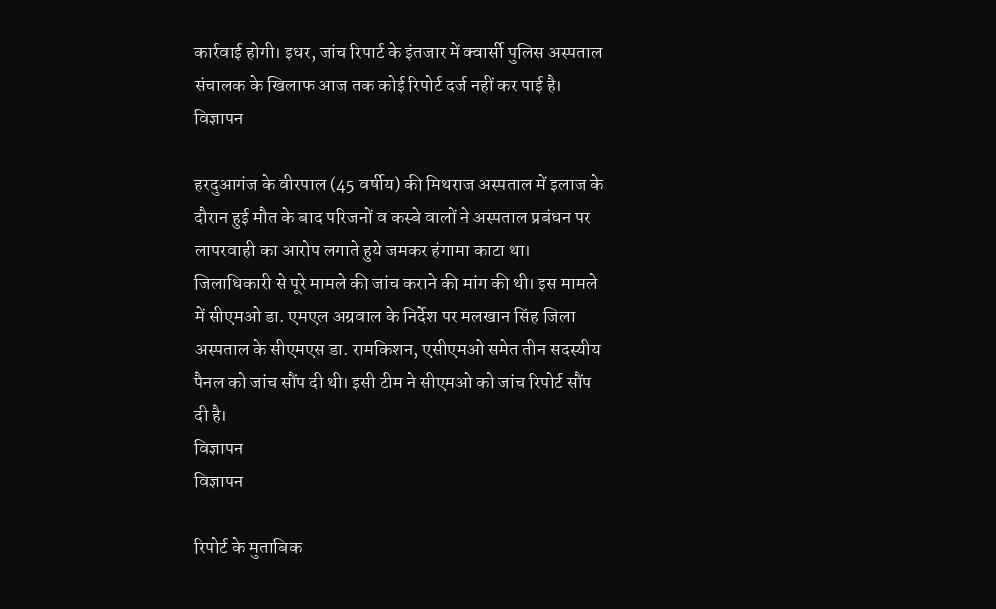कार्रवाई होगी। इधर, जांच रिपार्ट के इंतजार में क्वार्सी पुलिस अस्पताल संचालक के खिलाफ आज तक कोई रिपोर्ट दर्ज नहीं कर पाई है।
विज्ञापन

हरदुआगंज के वीरपाल (45 वर्षीय) की मिथराज अस्पताल में इलाज के दौरान हुई मौत के बाद परिजनों व कस्बे वालों ने अस्पताल प्रबंधन पर लापरवाही का आरोप लगाते हुये जमकर हंगामा काटा था। जिलाधिकारी से पूरे मामले की जांच कराने की मांग की थी। इस मामले में सीएमओ डा. एमएल अग्रवाल के निर्देश पर मलखान सिंह जिला अस्पताल के सीएमएस डा. रामकिशन, एसीएमओ समेत तीन सदस्यीय पैनल को जांच सौंप दी थी। इसी टीम ने सीएमओ को जांच रिपोर्ट सौंप दी है।
विज्ञापन
विज्ञापन

रिपोर्ट के मुताबिक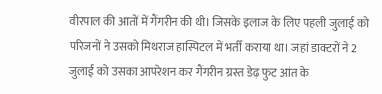वीरपाल की आतों में गैंगरीन की थी। जिसके इलाज के लिए पहली जुलाई को परिजनों ने उसको मिथराज हास्पिटल में भर्ती कराया था। जहां डाक्टरों ने 2 जुलाई को उसका आपरेशन कर गैंगरीन ग्रस्त डेढ़ फुट आंत के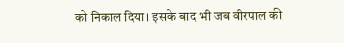को निकाल दिया। इसके बाद भी जब वीरपाल की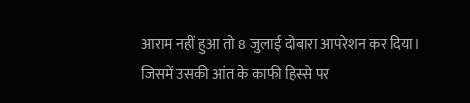आराम नहीं हुआ तो 8 जुलाई दोबारा आपरेशन कर दिया। जिसमें उसकी आंत के काफी हिस्से पर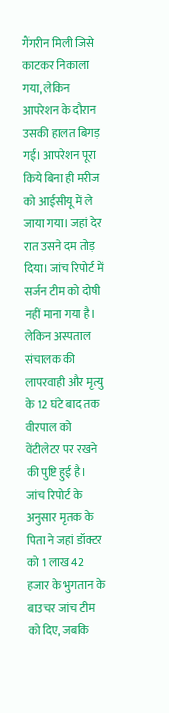गैंगरीन मिली जिसे काटकर निकाला गया, लेकिन आपरेशन के दौरान उसकी हालत बिगड़ गई। आपरेशन पूरा किये बिना ही मरीज को आईसीयू में ले जाया गया। जहां देर रात उसने दम तोड़ दिया। जांच रिपोर्ट में सर्जन टीम को दोषी नहीं माना गया है। लेकिन अस्पताल संचालक की लापरवाही और मृत्यु के 12 घंटे बाद तक वीरपाल को वेंटीलेटर पर रखने की पुष्टि हुई है। जांच रिपोर्ट के अनुसार मृतक के पिता ने जहां डॉक्टर को 1 लाख 42 हजार के भुगतान के बाउचर जांच टीम को दिए, जबकि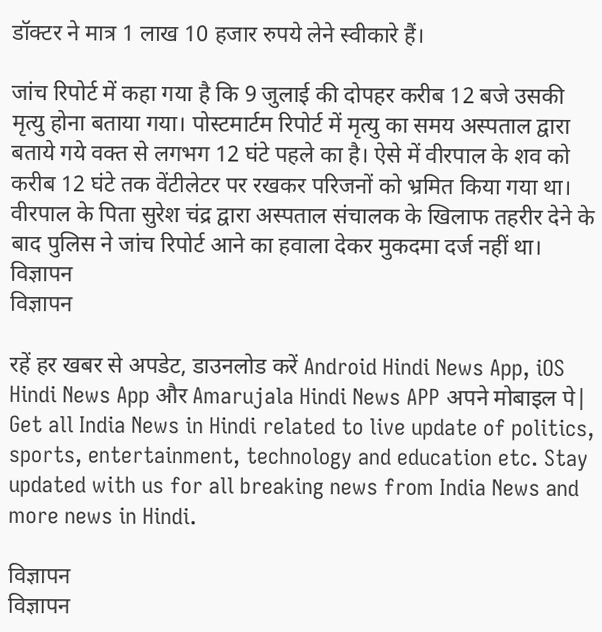डॉक्टर ने मात्र 1 लाख 10 हजार रुपये लेने स्वीकारे हैं।

जांच रिपोर्ट में कहा गया है कि 9 जुलाई की दोपहर करीब 12 बजे उसकी मृत्यु होना बताया गया। पोस्टमार्टम रिपोर्ट में मृत्यु का समय अस्पताल द्वारा बताये गये वक्त से लगभग 12 घंटे पहले का है। ऐसे में वीरपाल के शव को करीब 12 घंटे तक वेंटीलेटर पर रखकर परिजनों को भ्रमित किया गया था। वीरपाल के पिता सुरेश चंद्र द्वारा अस्पताल संचालक के खिलाफ तहरीर देने के बाद पुलिस ने जांच रिपोर्ट आने का हवाला देकर मुकदमा दर्ज नहीं था।
विज्ञापन
विज्ञापन

रहें हर खबर से अपडेट, डाउनलोड करें Android Hindi News App, iOS Hindi News App और Amarujala Hindi News APP अपने मोबाइल पे|
Get all India News in Hindi related to live update of politics, sports, entertainment, technology and education etc. Stay updated with us for all breaking news from India News and more news in Hindi.

विज्ञापन
विज्ञापन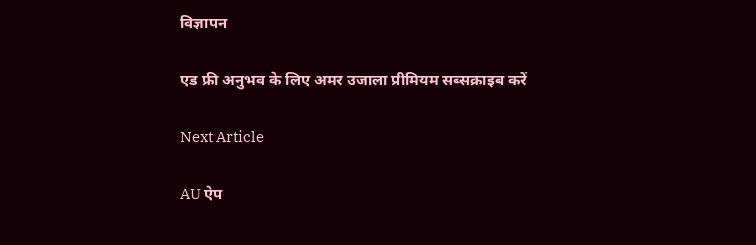विज्ञापन

एड फ्री अनुभव के लिए अमर उजाला प्रीमियम सब्सक्राइब करें

Next Article

AU ऐप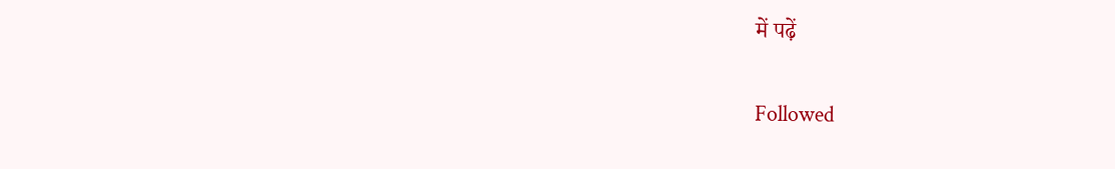में पढ़ें

Followed